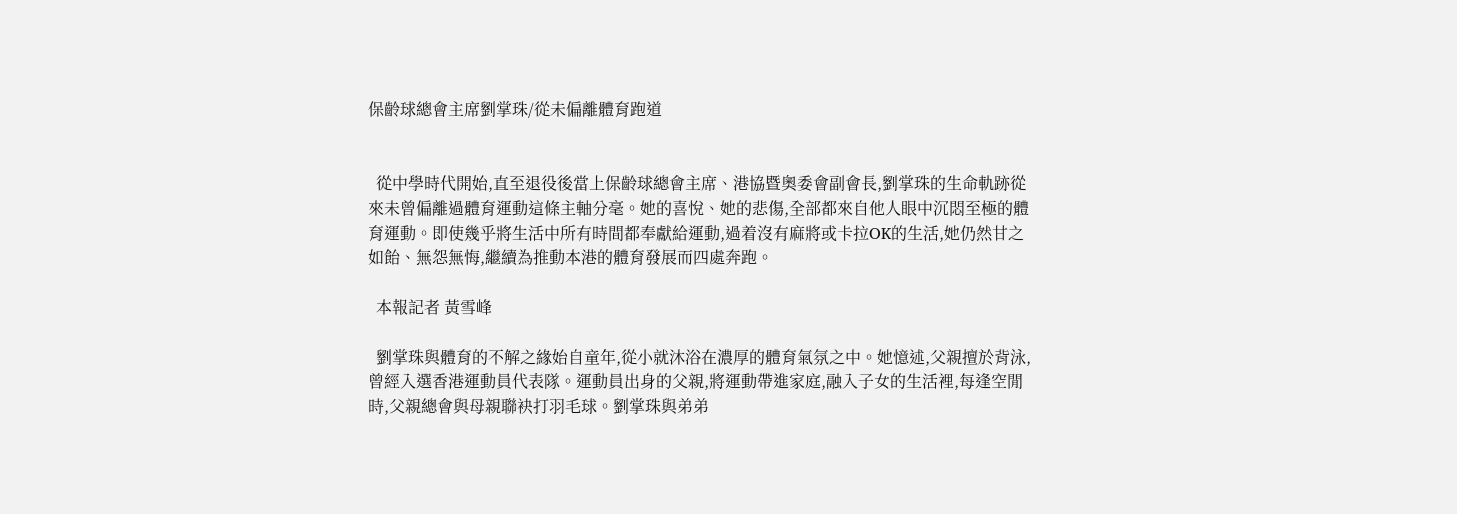保齡球總會主席劉掌珠/從未偏離體育跑道


  從中學時代開始,直至退役後當上保齡球總會主席、港協暨奧委會副會長,劉掌珠的生命軌跡從來未曾偏離過體育運動這條主軸分毫。她的喜悅、她的悲傷,全部都來自他人眼中沉悶至極的體育運動。即使幾乎將生活中所有時間都奉獻給運動,過着沒有麻將或卡拉OK的生活,她仍然甘之如飴、無怨無悔,繼續為推動本港的體育發展而四處奔跑。

  本報記者 黃雪峰

  劉掌珠與體育的不解之緣始自童年,從小就沐浴在濃厚的體育氣氛之中。她憶述,父親擅於背泳,曾經入選香港運動員代表隊。運動員出身的父親,將運動帶進家庭,融入子女的生活裡,每逢空閒時,父親總會與母親聯袂打羽毛球。劉掌珠與弟弟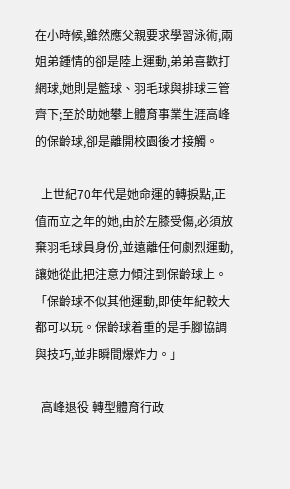在小時候,雖然應父親要求學習泳術,兩姐弟鍾情的卻是陸上運動,弟弟喜歡打網球,她則是籃球、羽毛球與排球三管齊下;至於助她攀上體育事業生涯高峰的保齡球,卻是離開校園後才接觸。

  上世紀70年代是她命運的轉捩點,正值而立之年的她,由於左膝受傷,必須放棄羽毛球員身份,並遠離任何劇烈運動,讓她從此把注意力傾注到保齡球上。「保齡球不似其他運動,即使年紀較大都可以玩。保齡球着重的是手腳協調與技巧,並非瞬間爆炸力。」

  高峰退役 轉型體育行政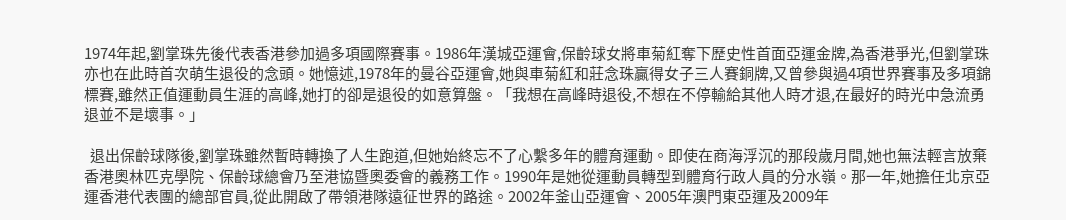1974年起,劉掌珠先後代表香港參加過多項國際賽事。1986年漢城亞運會,保齡球女將車菊紅奪下歷史性首面亞運金牌,為香港爭光,但劉掌珠亦也在此時首次萌生退役的念頭。她憶述,1978年的曼谷亞運會,她與車菊紅和莊念珠贏得女子三人賽銅牌,又曾參與過4項世界賽事及多項錦標賽,雖然正值運動員生涯的高峰,她打的卻是退役的如意算盤。「我想在高峰時退役,不想在不停輸給其他人時才退,在最好的時光中急流勇退並不是壞事。」

  退出保齡球隊後,劉掌珠雖然暫時轉換了人生跑道,但她始終忘不了心繫多年的體育運動。即使在商海浮沉的那段歲月間,她也無法輕言放棄香港奧林匹克學院、保齡球總會乃至港協暨奧委會的義務工作。1990年是她從運動員轉型到體育行政人員的分水嶺。那一年,她擔任北京亞運香港代表團的總部官員,從此開啟了帶領港隊遠征世界的路途。2002年釜山亞運會、2005年澳門東亞運及2009年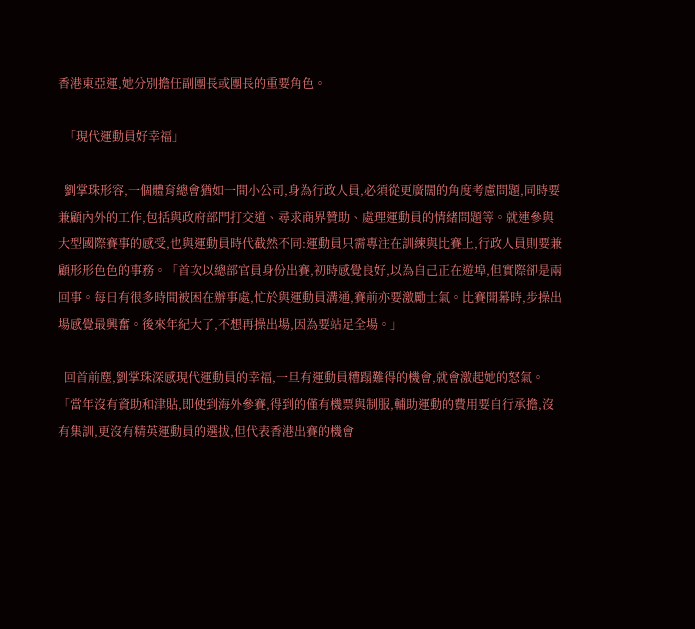香港東亞運,她分別擔任副團長或團長的重要角色。

  「現代運動員好幸福」

  劉掌珠形容,一個體育總會猶如一間小公司,身為行政人員,必須從更廣闊的角度考慮問題,同時要兼顧內外的工作,包括與政府部門打交道、尋求商界贊助、處理運動員的情緒問題等。就連參與大型國際賽事的感受,也與運動員時代截然不同:運動員只需專注在訓練與比賽上,行政人員則要兼顧形形色色的事務。「首次以總部官員身份出賽,初時感覺良好,以為自己正在遊埠,但實際卻是兩回事。每日有很多時間被困在辦事處,忙於與運動員溝通,賽前亦要激勵士氣。比賽開幕時,步操出場感覺最興奮。後來年紀大了,不想再操出場,因為要站足全場。」

  回首前塵,劉掌珠深感現代運動員的幸福,一旦有運動員糟蹋難得的機會,就會激起她的怒氣。「當年沒有資助和津貼,即使到海外參賽,得到的僅有機票與制服,輔助運動的費用要自行承擔,沒有集訓,更沒有精英運動員的選拔,但代表香港出賽的機會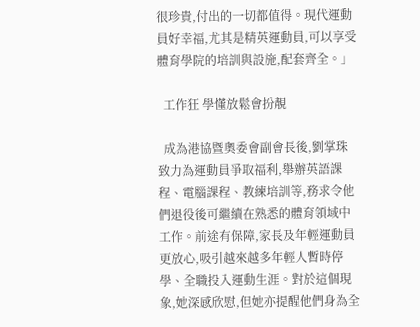很珍貴,付出的一切都值得。現代運動員好幸福,尤其是精英運動員,可以享受體育學院的培訓與設施,配套齊全。」

  工作狂 學懂放鬆會扮靚

  成為港協暨奧委會副會長後,劉掌珠致力為運動員爭取福利,舉辦英語課程、電腦課程、教練培訓等,務求令他們退役後可繼續在熟悉的體育領域中工作。前途有保障,家長及年輕運動員更放心,吸引越來越多年輕人暫時停學、全職投入運動生涯。對於這個現象,她深感欣慰,但她亦提醒他們身為全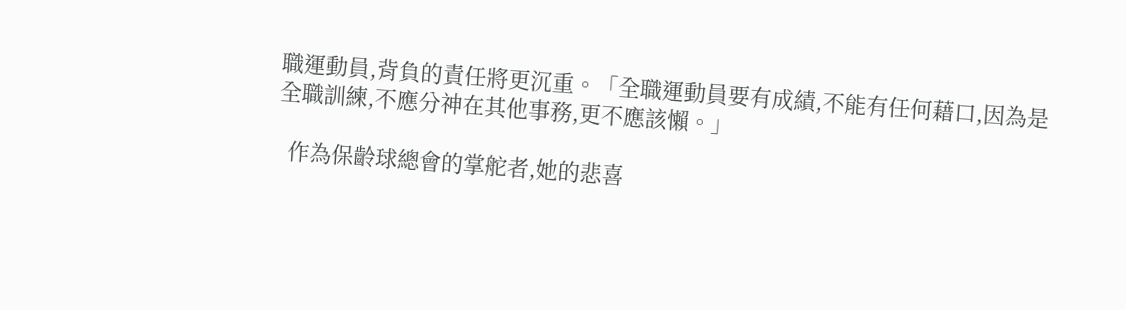職運動員,背負的責任將更沉重。「全職運動員要有成績,不能有任何藉口,因為是全職訓練,不應分神在其他事務,更不應該懶。」

  作為保齡球總會的掌舵者,她的悲喜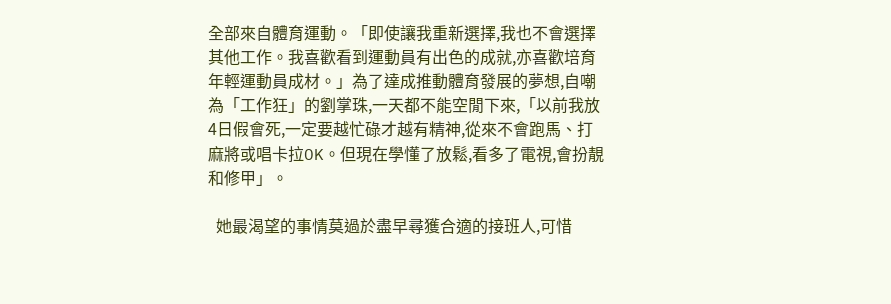全部來自體育運動。「即使讓我重新選擇,我也不會選擇其他工作。我喜歡看到運動員有出色的成就,亦喜歡培育年輕運動員成材。」為了達成推動體育發展的夢想,自嘲為「工作狂」的劉掌珠,一天都不能空閒下來,「以前我放4日假會死,一定要越忙碌才越有精神,從來不會跑馬、打麻將或唱卡拉OK。但現在學懂了放鬆,看多了電視,會扮靚和修甲」。

  她最渴望的事情莫過於盡早尋獲合適的接班人,可惜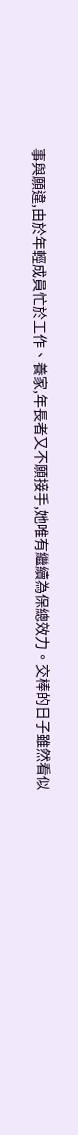事與願違,由於年輕成員忙於工作、養家,年長者又不願接手,她唯有繼續為保總效力。交棒的日子雖然看似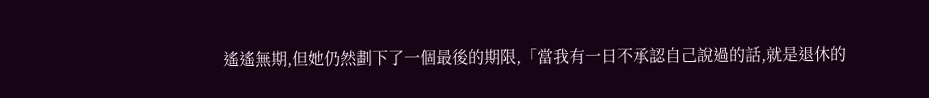遙遙無期,但她仍然劃下了一個最後的期限,「當我有一日不承認自己說過的話,就是退休的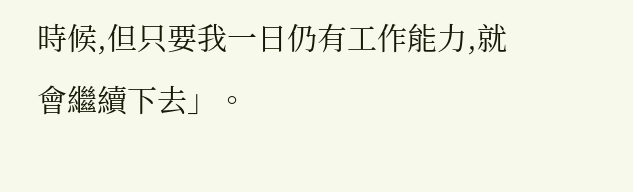時候,但只要我一日仍有工作能力,就會繼續下去」。